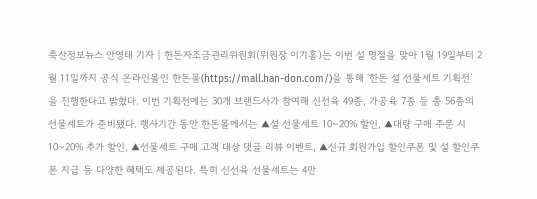축산정보뉴스 안영태 기자 | 한돈자조금관리위원회(위원장 이기홍)는 이번 설 명절을 맞아 1월 19일부터 2월 11일까지 공식 온라인몰인 한돈몰(https://mall.han-don.com/)을 통해 ‘한돈 설 선물세트 기획전’ 을 진행한다고 밝혔다. 이번 기획전에는 30개 브랜드사가 참여해 신선육 49종, 가공육 7종 등 총 56종의 선물세트가 준비됐다. 행사기간 동안 한돈몰에서는 ▲설 선물세트 10~20% 할인, ▲대량 구매 주문 시 10~20% 추가 할인, ▲선물세트 구매 고객 대상 댓글 리뷰 이벤트, ▲신규 회원가입 할인쿠폰 및 설 할인쿠폰 지급 등 다양한 혜택도 제공된다. 특히 신선육 선물세트는 4만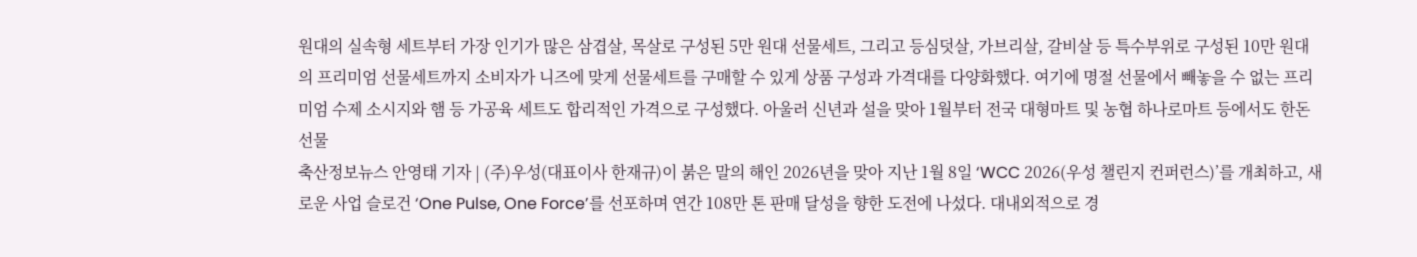원대의 실속형 세트부터 가장 인기가 많은 삼겹살, 목살로 구성된 5만 원대 선물세트, 그리고 등심덧살, 가브리살, 갈비살 등 특수부위로 구성된 10만 원대의 프리미엄 선물세트까지 소비자가 니즈에 맞게 선물세트를 구매할 수 있게 상품 구성과 가격대를 다양화했다. 여기에 명절 선물에서 빼놓을 수 없는 프리미엄 수제 소시지와 햄 등 가공육 세트도 합리적인 가격으로 구성했다. 아울러 신년과 설을 맞아 1월부터 전국 대형마트 및 농협 하나로마트 등에서도 한돈 선물
축산정보뉴스 안영태 기자 | (주)우성(대표이사 한재규)이 붉은 말의 해인 2026년을 맞아 지난 1월 8일 ‘WCC 2026(우성 챌린지 컨퍼런스)’를 개최하고, 새로운 사업 슬로건 ‘One Pulse, One Force’를 선포하며 연간 108만 톤 판매 달성을 향한 도전에 나섰다. 대내외적으로 경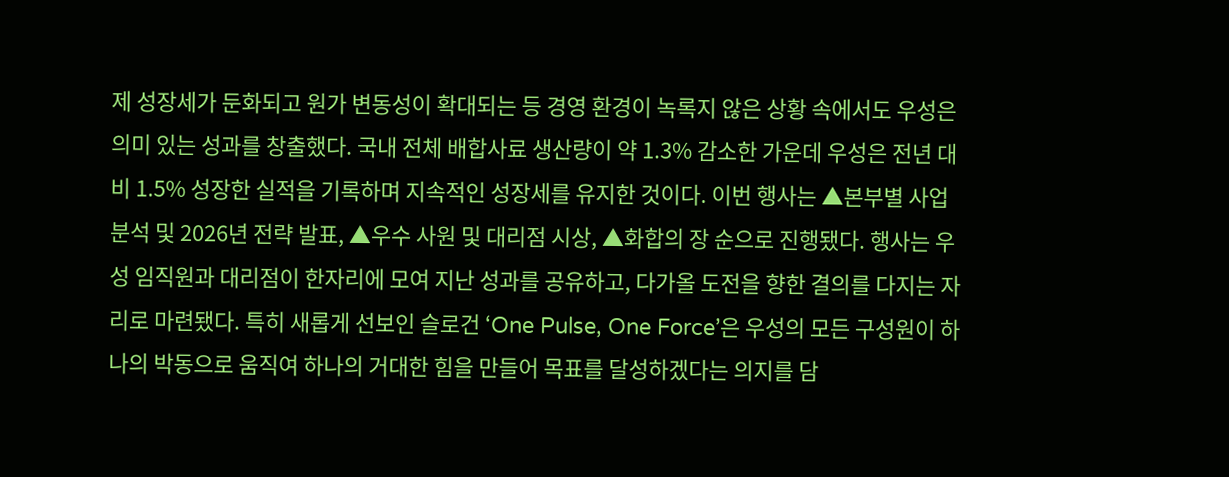제 성장세가 둔화되고 원가 변동성이 확대되는 등 경영 환경이 녹록지 않은 상황 속에서도 우성은 의미 있는 성과를 창출했다. 국내 전체 배합사료 생산량이 약 1.3% 감소한 가운데 우성은 전년 대비 1.5% 성장한 실적을 기록하며 지속적인 성장세를 유지한 것이다. 이번 행사는 ▲본부별 사업 분석 및 2026년 전략 발표, ▲우수 사원 및 대리점 시상, ▲화합의 장 순으로 진행됐다. 행사는 우성 임직원과 대리점이 한자리에 모여 지난 성과를 공유하고, 다가올 도전을 향한 결의를 다지는 자리로 마련됐다. 특히 새롭게 선보인 슬로건 ‘One Pulse, One Force’은 우성의 모든 구성원이 하나의 박동으로 움직여 하나의 거대한 힘을 만들어 목표를 달성하겠다는 의지를 담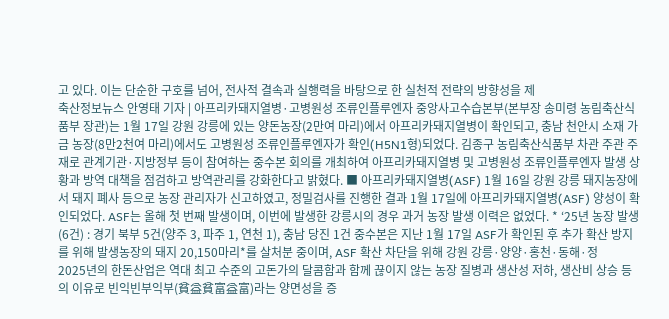고 있다. 이는 단순한 구호를 넘어, 전사적 결속과 실행력을 바탕으로 한 실천적 전략의 방향성을 제
축산정보뉴스 안영태 기자 | 아프리카돼지열병·고병원성 조류인플루엔자 중앙사고수습본부(본부장 송미령 농림축산식품부 장관)는 1월 17일 강원 강릉에 있는 양돈농장(2만여 마리)에서 아프리카돼지열병이 확인되고, 충남 천안시 소재 가금 농장(8만2천여 마리)에서도 고병원성 조류인플루엔자가 확인(H5N1형)되었다. 김종구 농림축산식품부 차관 주관 주재로 관계기관·지방정부 등이 참여하는 중수본 회의를 개최하여 아프리카돼지열병 및 고병원성 조류인플루엔자 발생 상황과 방역 대책을 점검하고 방역관리를 강화한다고 밝혔다. ■ 아프리카돼지열병(ASF) 1월 16일 강원 강릉 돼지농장에서 돼지 폐사 등으로 농장 관리자가 신고하였고, 정밀검사를 진행한 결과 1월 17일에 아프리카돼지열병(ASF) 양성이 확인되었다. ASF는 올해 첫 번째 발생이며, 이번에 발생한 강릉시의 경우 과거 농장 발생 이력은 없었다. * ‘25년 농장 발생(6건) : 경기 북부 5건(양주 3, 파주 1, 연천 1), 충남 당진 1건 중수본은 지난 1월 17일 ASF가 확인된 후 추가 확산 방지를 위해 발생농장의 돼지 20,150마리*를 살처분 중이며, ASF 확산 차단을 위해 강원 강릉·양양·홍천·동해·정
2025년의 한돈산업은 역대 최고 수준의 고돈가의 달콤함과 함께 끊이지 않는 농장 질병과 생산성 저하, 생산비 상승 등의 이유로 빈익빈부익부(貧益貧富益富)라는 양면성을 증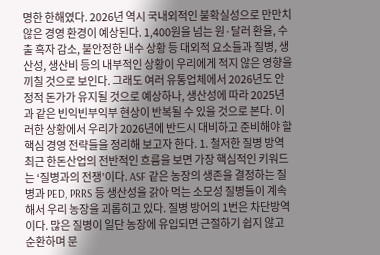명한 한해였다. 2026년 역시 국내외적인 불확실성으로 만만치 않은 경영 환경이 예상된다. 1,400원을 넘는 원·달러 환율, 수출 흑자 감소, 불안정한 내수 상황 등 대외적 요소들과 질병, 생산성, 생산비 등의 내부적인 상황이 우리에게 적지 않은 영향을 끼칠 것으로 보인다. 그래도 여러 유통업체에서 2026년도 안정적 돈가가 유지될 것으로 예상하나, 생산성에 따라 2025년과 같은 빈익빈부익부 현상이 반복될 수 있을 것으로 본다. 이러한 상황에서 우리가 2026년에 반드시 대비하고 준비해야 할 핵심 경영 전략들을 정리해 보고자 한다. 1. 철저한 질병 방역 최근 한돈산업의 전반적인 흐름을 보면 가장 핵심적인 키워드는 ‘질병과의 전쟁’이다. ASF 같은 농장의 생존을 결정하는 질병과 PED, PRRS 등 생산성을 갉아 먹는 소모성 질병들이 계속해서 우리 농장을 괴롭히고 있다. 질병 방어의 1번은 차단방역이다. 많은 질병이 일단 농장에 유입되면 근절하기 쉽지 않고 순환하며 문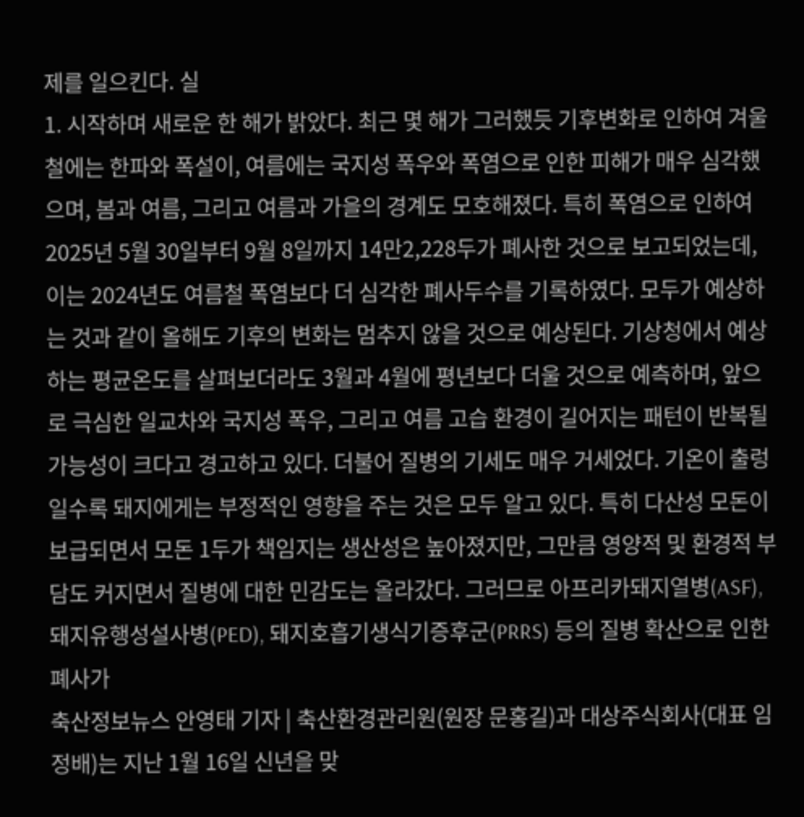제를 일으킨다. 실
1. 시작하며 새로운 한 해가 밝았다. 최근 몇 해가 그러했듯 기후변화로 인하여 겨울철에는 한파와 폭설이, 여름에는 국지성 폭우와 폭염으로 인한 피해가 매우 심각했으며, 봄과 여름, 그리고 여름과 가을의 경계도 모호해졌다. 특히 폭염으로 인하여 2025년 5월 30일부터 9월 8일까지 14만2,228두가 폐사한 것으로 보고되었는데, 이는 2024년도 여름철 폭염보다 더 심각한 폐사두수를 기록하였다. 모두가 예상하는 것과 같이 올해도 기후의 변화는 멈추지 않을 것으로 예상된다. 기상청에서 예상하는 평균온도를 살펴보더라도 3월과 4월에 평년보다 더울 것으로 예측하며, 앞으로 극심한 일교차와 국지성 폭우, 그리고 여름 고습 환경이 길어지는 패턴이 반복될 가능성이 크다고 경고하고 있다. 더불어 질병의 기세도 매우 거세었다. 기온이 출렁일수록 돼지에게는 부정적인 영향을 주는 것은 모두 알고 있다. 특히 다산성 모돈이 보급되면서 모돈 1두가 책임지는 생산성은 높아졌지만, 그만큼 영양적 및 환경적 부담도 커지면서 질병에 대한 민감도는 올라갔다. 그러므로 아프리카돼지열병(ASF), 돼지유행성설사병(PED), 돼지호흡기생식기증후군(PRRS) 등의 질병 확산으로 인한 폐사가
축산정보뉴스 안영태 기자 | 축산환경관리원(원장 문홍길)과 대상주식회사(대표 임정배)는 지난 1월 16일 신년을 맞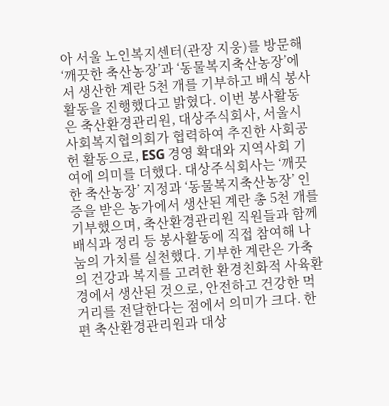아 서울 노인복지센터(관장 지웅)를 방문해 ‘깨끗한 축산농장’과 ‘동물복지축산농장’에서 생산한 계란 5천 개를 기부하고 배식 봉사활동을 진행했다고 밝혔다. 이번 봉사활동은 축산환경관리원, 대상주식회사, 서울시 사회복지협의회가 협력하여 추진한 사회공헌 활동으로, ESG 경영 확대와 지역사회 기여에 의미를 더했다. 대상주식회사는 ‘깨끗한 축산농장’ 지정과 ‘동물복지축산농장’ 인증을 받은 농가에서 생산된 계란 총 5천 개를 기부했으며, 축산환경관리원 직원들과 함께 배식과 정리 등 봉사활동에 직접 참여해 나눔의 가치를 실천했다. 기부한 계란은 가축의 건강과 복지를 고려한 환경친화적 사육환경에서 생산된 것으로, 안전하고 건강한 먹거리를 전달한다는 점에서 의미가 크다. 한편 축산환경관리원과 대상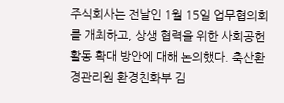주식회사는 전날인 1월 15일 업무협의회를 개최하고, 상생 협력을 위한 사회공헌 활동 확대 방안에 대해 논의했다. 축산환경관리원 환경친화부 김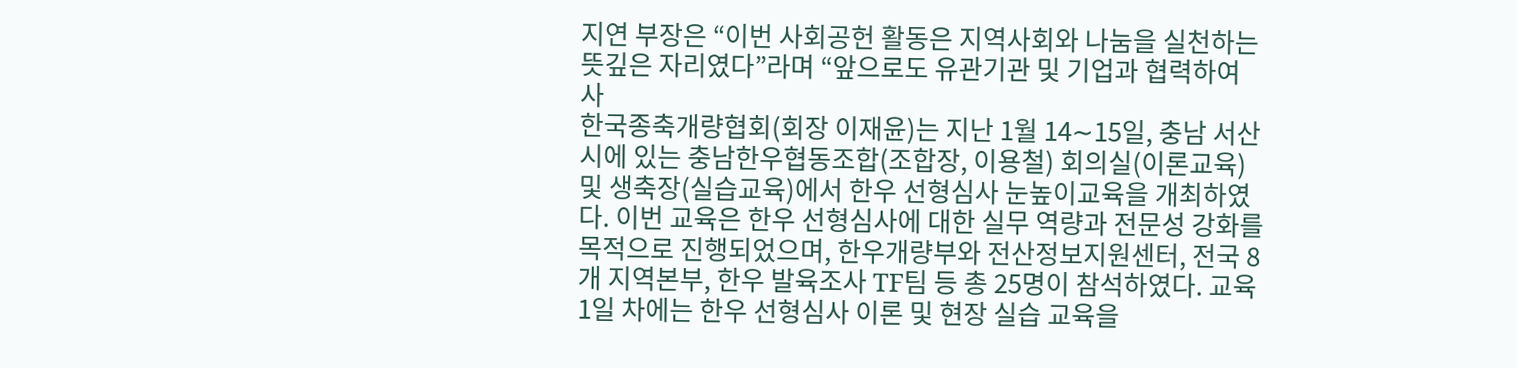지연 부장은 “이번 사회공헌 활동은 지역사회와 나눔을 실천하는 뜻깊은 자리였다”라며 “앞으로도 유관기관 및 기업과 협력하여 사
한국종축개량협회(회장 이재윤)는 지난 1월 14∼15일, 충남 서산시에 있는 충남한우협동조합(조합장, 이용철) 회의실(이론교육) 및 생축장(실습교육)에서 한우 선형심사 눈높이교육을 개최하였다. 이번 교육은 한우 선형심사에 대한 실무 역량과 전문성 강화를 목적으로 진행되었으며, 한우개량부와 전산정보지원센터, 전국 8개 지역본부, 한우 발육조사 TF팀 등 총 25명이 참석하였다. 교육 1일 차에는 한우 선형심사 이론 및 현장 실습 교육을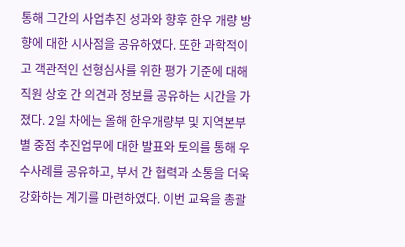통해 그간의 사업추진 성과와 향후 한우 개량 방향에 대한 시사점을 공유하였다. 또한 과학적이고 객관적인 선형심사를 위한 평가 기준에 대해 직원 상호 간 의견과 정보를 공유하는 시간을 가졌다. 2일 차에는 올해 한우개량부 및 지역본부별 중점 추진업무에 대한 발표와 토의를 통해 우수사례를 공유하고, 부서 간 협력과 소통을 더욱 강화하는 계기를 마련하였다. 이번 교육을 총괄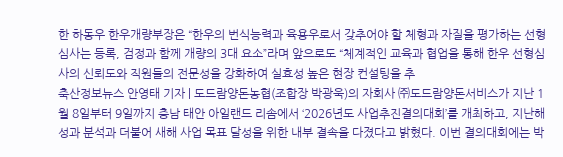한 하동우 한우개량부장은 “한우의 번식능력과 육용우로서 갖추어야 할 체형과 자질을 평가하는 선형심사는 등록, 검정과 함께 개량의 3대 요소”라며 앞으로도 “체계적인 교육과 협업을 통해 한우 선형심사의 신뢰도와 직원들의 전문성을 강화하여 실효성 높은 현장 컨설팅을 추
축산정보뉴스 안영태 기자 | 도드람양돈농협(조합장 박광욱)의 자회사 ㈜도드람양돈서비스가 지난 1월 8일부터 9일까지 충남 태안 아일랜드 리솜에서 ‘2026년도 사업추진결의대회’를 개최하고, 지난해 성과 분석과 더불어 새해 사업 목표 달성을 위한 내부 결속을 다졌다고 밝혔다. 이번 결의대회에는 박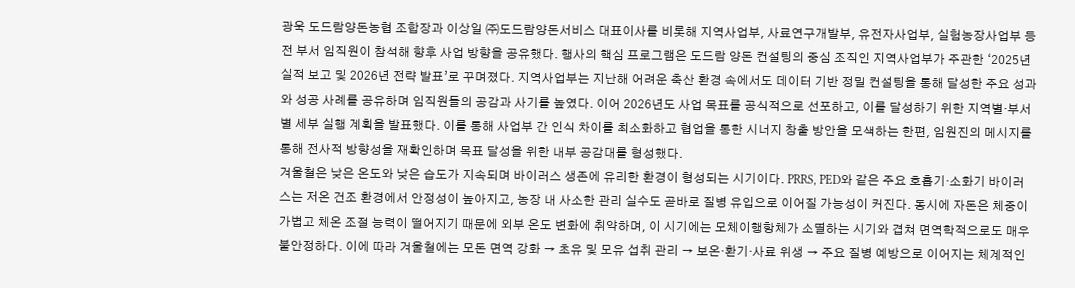광욱 도드람양돈농협 조합장과 이상일 ㈜도드람양돈서비스 대표이사를 비롯해 지역사업부, 사료연구개발부, 유전자사업부, 실험농장사업부 등 전 부서 임직원이 참석해 향후 사업 방향을 공유했다. 행사의 핵심 프로그램은 도드람 양돈 컨설팅의 중심 조직인 지역사업부가 주관한 ‘2025년 실적 보고 및 2026년 전략 발표’로 꾸며졌다. 지역사업부는 지난해 어려운 축산 환경 속에서도 데이터 기반 정밀 컨설팅을 통해 달성한 주요 성과와 성공 사례를 공유하며 임직원들의 공감과 사기를 높였다. 이어 2026년도 사업 목표를 공식적으로 선포하고, 이를 달성하기 위한 지역별·부서별 세부 실행 계획을 발표했다. 이를 통해 사업부 간 인식 차이를 최소화하고 협업을 통한 시너지 창출 방안을 모색하는 한편, 임원진의 메시지를 통해 전사적 방향성을 재확인하며 목표 달성을 위한 내부 공감대를 형성했다.
겨울철은 낮은 온도와 낮은 습도가 지속되며 바이러스 생존에 유리한 환경이 형성되는 시기이다. PRRS, PED와 같은 주요 호흡기·소화기 바이러스는 저온 건조 환경에서 안정성이 높아지고, 농장 내 사소한 관리 실수도 곧바로 질병 유입으로 이어질 가능성이 커진다. 동시에 자돈은 체중이 가볍고 체온 조절 능력이 떨어지기 때문에 외부 온도 변화에 취약하며, 이 시기에는 모체이행항체가 소멸하는 시기와 겹쳐 면역학적으로도 매우 불안정하다. 이에 따라 겨울철에는 모돈 면역 강화 → 초유 및 모유 섭취 관리 → 보온·환기·사료 위생 → 주요 질병 예방으로 이어지는 체계적인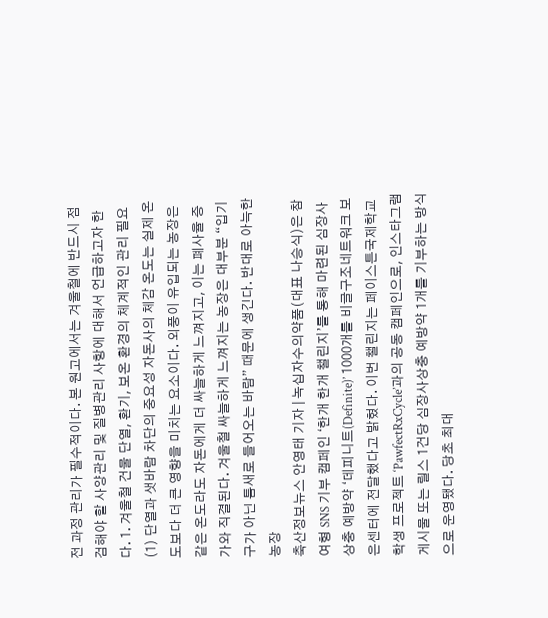전 과정 관리가 필수적이다. 본 원고에서는 겨울철에 반드시 점검해야 할 사양관리 및 질병관리 사항에 대해서 언급하고자 한다. 1. 겨울철 건물 단열, 환기, 보온 환경의 체계적인 관리 필요 (1) 단열과 샛바람 차단의 중요성 자돈사의 체감 온도는 실제 온도보다 더 큰 영향을 미치는 요소이다. 외풍이 유입되는 농장은 같은 온도라도 자돈에게 더 싸늘하게 느껴지고, 이는 폐사율 증가와 직결된다. 겨울철 싸늘하게 느껴지는 농장은 대부분 “입기구가 아닌 틈새로 들어오는 바람” 때문에 생긴다. 반대로 아늑한 농장
축산정보뉴스 안영태 기자 | 녹십자수의약품(대표 나승식)은 참여형 SNS 기부 캠페인 ‘한개 한개 챌린지’를 통해 마련된 심장사상충 예방약 ‘데피니트(Definite)’ 1000개를 비글구조네트워크 보은센터에 전달했다고 밝혔다. 이번 챌린지는 페이스튼국제학교 학생 프로젝트 ‘PawfectRxCycle’과의 공동 캠페인으로, 인스타그램 게시물 또는 릴스 1건당 심장사상충 예방약 1개를 기부하는 방식으로 운영됐다. 당초 최대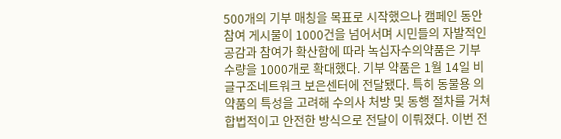500개의 기부 매칭을 목표로 시작했으나 캠페인 동안 참여 게시물이 1000건을 넘어서며 시민들의 자발적인 공감과 참여가 확산함에 따라 녹십자수의약품은 기부 수량을 1000개로 확대했다. 기부 약품은 1월 14일 비글구조네트워크 보은센터에 전달됐다. 특히 동물용 의약품의 특성을 고려해 수의사 처방 및 동행 절차를 거쳐 합법적이고 안전한 방식으로 전달이 이뤄졌다. 이번 전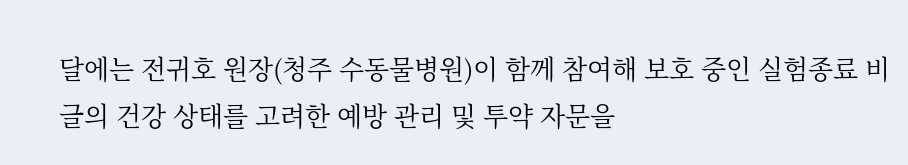달에는 전귀호 원장(청주 수동물병원)이 함께 참여해 보호 중인 실험종료 비글의 건강 상태를 고려한 예방 관리 및 투약 자문을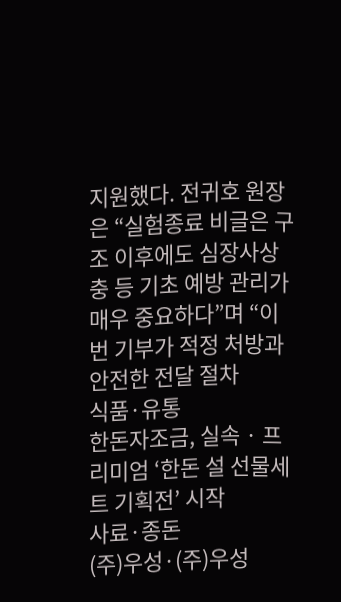지원했다. 전귀호 원장은 “실험종료 비글은 구조 이후에도 심장사상충 등 기초 예방 관리가 매우 중요하다”며 “이번 기부가 적정 처방과 안전한 전달 절차
식품·유통
한돈자조금, 실속 · 프리미엄 ‘한돈 설 선물세트 기획전’ 시작
사료·종돈
(주)우성·(주)우성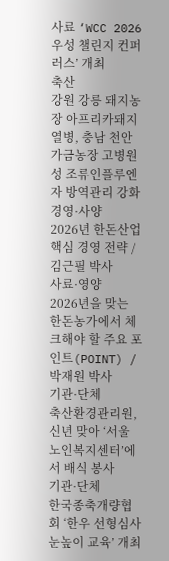사료 ‘WCC 2026 우성 챌린지 컨퍼러스’ 개최
축산
강원 강릉 돼지농장 아프리카돼지열병, 충남 천안 가금농장 고병원성 조류인플루엔자 방역관리 강화
경영·사양
2026년 한돈산업 핵심 경영 전략 / 김근필 박사
사료·영양
2026년을 맞는 한돈농가에서 체크해야 할 주요 포인트(POINT) / 박재원 박사
기관·단체
축산환경관리원, 신년 맞아 ‘서울 노인복지센터’에서 배식 봉사
기관·단체
한국종축개량협회 ‘한우 선형심사 눈높이 교육’ 개최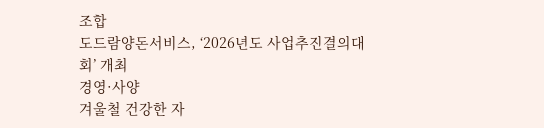조합
도드람양돈서비스, ‘2026년도 사업추진결의대회’ 개최
경영·사양
겨울철 건강한 자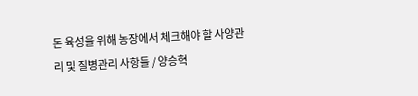돈 육성을 위해 농장에서 체크해야 할 사양관리 및 질병관리 사항들 / 양승혁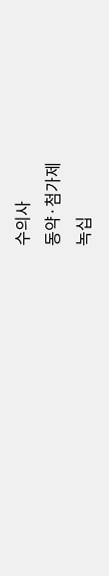수의사
동약·첨가제
녹십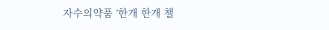자수의약품 ‘한개 한개 챌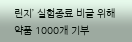린지’ 실험종료 비글 위해 약품 1000개 기부